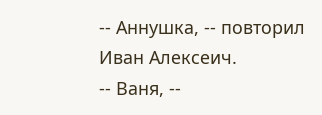-- Аннушка, -- повторил Иван Алексеич.
-- Ваня, --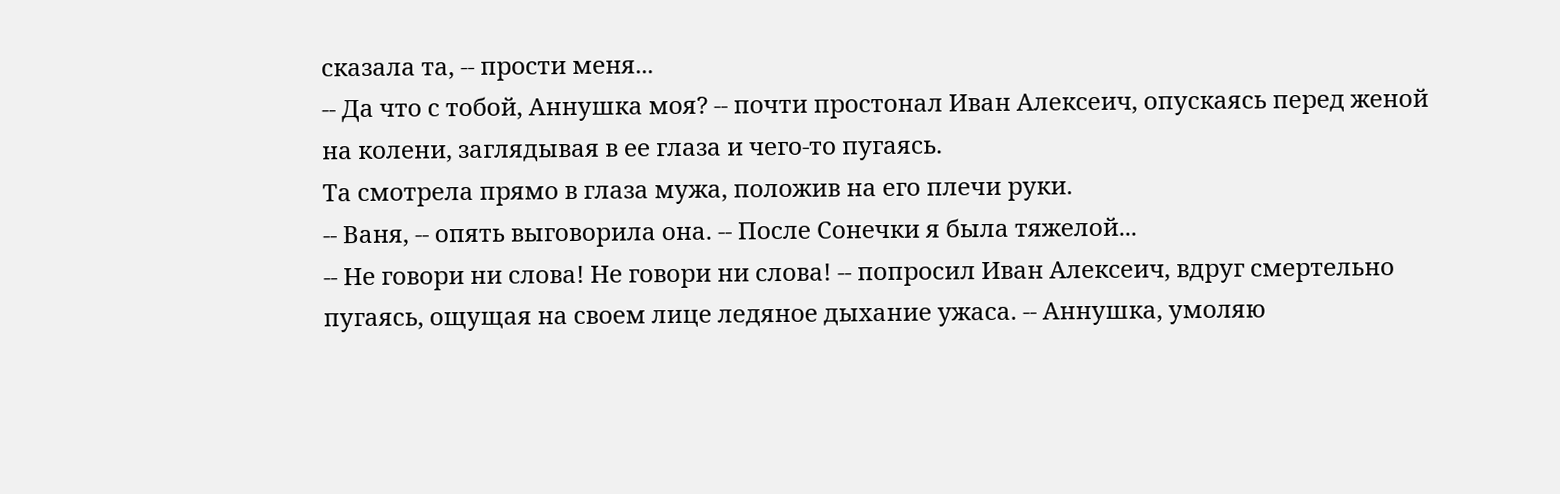сказала та, -- прости меня...
-- Да что с тобой, Аннушка моя? -- почти простонал Иван Алексеич, опускаясь перед женой на колени, заглядывая в ее глаза и чего-то пугаясь.
Та смотрела прямо в глаза мужа, положив на его плечи руки.
-- Ваня, -- опять выговорила она. -- После Сонечки я была тяжелой...
-- Не говори ни слова! Не говори ни слова! -- попросил Иван Алексеич, вдруг смертельно пугаясь, ощущая на своем лице ледяное дыхание ужаса. -- Аннушка, умоляю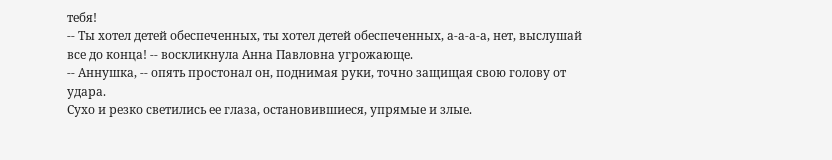тебя!
-- Ты хотел детей обеспеченных, ты хотел детей обеспеченных, а-а-а-а, нет, выслушай все до конца! -- воскликнула Анна Павловна угрожающе.
-- Аннушка, -- опять простонал он, поднимая руки, точно защищая свою голову от удара.
Сухо и резко светились ее глаза, остановившиеся, упрямые и злые.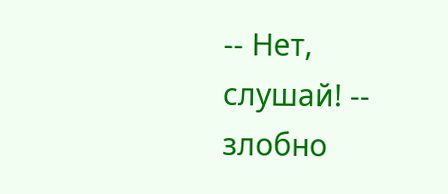-- Нет, слушай! -- злобно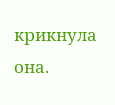крикнула она.